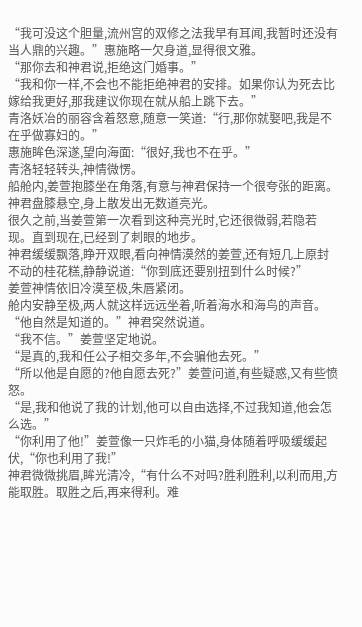“我可没这个胆量,流州宫的双修之法我早有耳闻,我暂时还没有当人鼎的兴趣。”惠施略一欠身道,显得很文雅。
“那你去和神君说,拒绝这门婚事。”
“我和你一样,不会也不能拒绝神君的安排。如果你认为死去比嫁给我更好,那我建议你现在就从船上跳下去。”
青洛妖冶的丽容含着怒意,随意一笑道:“行,那你就娶吧,我是不在乎做寡妇的。”
惠施眸色深遂,望向海面:“很好,我也不在乎。”
青洛轻轻转头,神情微愣。
船舱内,姜萱抱膝坐在角落,有意与神君保持一个很夸张的距离。
神君盘膝悬空,身上散发出无数道亮光。
很久之前,当姜萱第一次看到这种亮光时,它还很微弱,若隐若现。直到现在,已经到了刺眼的地步。
神君缓缓飘落,睁开双眼,看向神情漠然的姜萱,还有短几上原封不动的桂花糕,静静说道:“你到底还要别扭到什么时候?”
姜萱神情依旧冷漠至极,朱唇紧闭。
舱内安静至极,两人就这样远远坐着,听着海水和海鸟的声音。
“他自然是知道的。”神君突然说道。
“我不信。”姜萱坚定地说。
“是真的,我和任公子相交多年,不会骗他去死。”
“所以他是自愿的?他自愿去死?”姜萱问道,有些疑惑,又有些愤怒。
“是,我和他说了我的计划,他可以自由选择,不过我知道,他会怎么选。”
“你利用了他!”姜萱像一只炸毛的小猫,身体随着呼吸缓缓起伏,“你也利用了我!”
神君微微挑眉,眸光清冷,“有什么不对吗?胜利胜利,以利而用,方能取胜。取胜之后,再来得利。难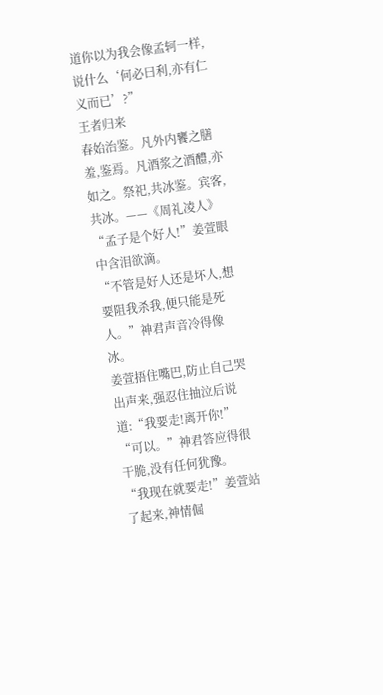道你以为我会像孟轲一样,说什么‘何必曰利,亦有仁义而已’?”
王者归来
春始治鉴。凡外内饔之膳羞,鉴焉。凡酒浆之酒醴,亦如之。祭祀,共冰鉴。宾客,共冰。——《周礼凌人》
“孟子是个好人!”姜萱眼中含泪欲滴。
“不管是好人还是坏人,想要阻我杀我,便只能是死人。”神君声音冷得像冰。
姜萱捂住嘴巴,防止自己哭出声来,强忍住抽泣后说道:“我要走!离开你!”
“可以。”神君答应得很干脆,没有任何犹豫。
“我现在就要走!”姜萱站了起来,神情倔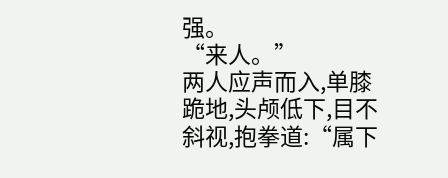强。
“来人。”
两人应声而入,单膝跪地,头颅低下,目不斜视,抱拳道:“属下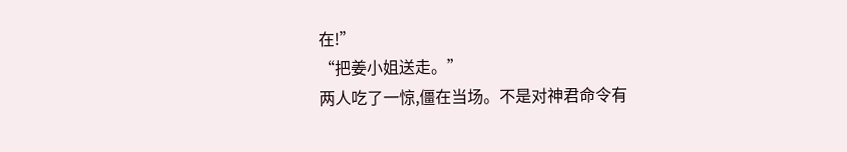在!”
“把姜小姐送走。”
两人吃了一惊,僵在当场。不是对神君命令有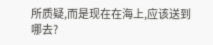所质疑,而是现在在海上,应该送到哪去?